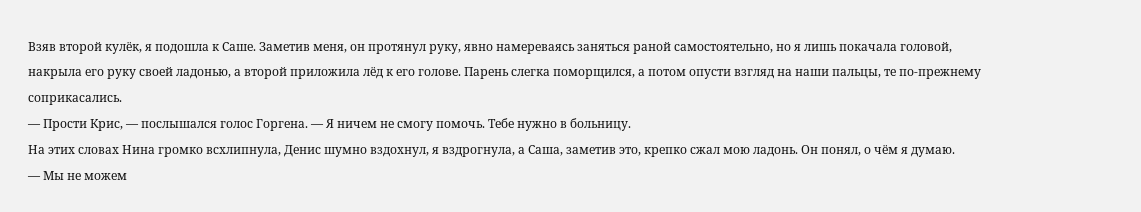Взяв второй кулёк, я подошла к Саше. Заметив меня, он протянул руку, явно намереваясь заняться раной самостоятельно, но я лишь покачала головой, накрыла его руку своей ладонью, а второй приложила лёд к его голове. Парень слегка поморщился, а потом опусти взгляд на наши пальцы, те по-прежнему соприкасались.
— Прости Крис, — послышался голос Горгена. — Я ничем не смогу помочь. Тебе нужно в больницу.
На этих словах Нина громко всхлипнула, Денис шумно вздохнул, я вздрогнула, а Саша, заметив это, крепко сжал мою ладонь. Он понял, о чём я думаю.
— Мы не можем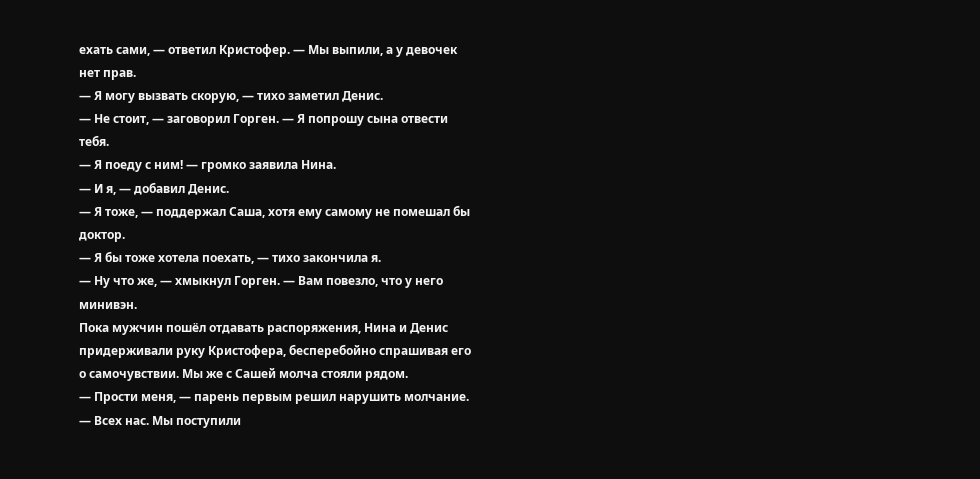ехать сами, — ответил Кристофер. — Мы выпили, а у девочек нет прав.
— Я могу вызвать скорую, — тихо заметил Денис.
— Не стоит, — заговорил Горген. — Я попрошу сына отвести тебя.
— Я поеду с ним! — громко заявила Нина.
— И я, — добавил Денис.
— Я тоже, — поддержал Саша, хотя ему самому не помешал бы доктор.
— Я бы тоже хотела поехать, — тихо закончила я.
— Ну что же, — хмыкнул Горген. — Вам повезло, что у него минивэн.
Пока мужчин пошёл отдавать распоряжения, Нина и Денис придерживали руку Кристофера, бесперебойно спрашивая его о самочувствии. Мы же с Сашей молча стояли рядом.
— Прости меня, — парень первым решил нарушить молчание. — Всех нас. Мы поступили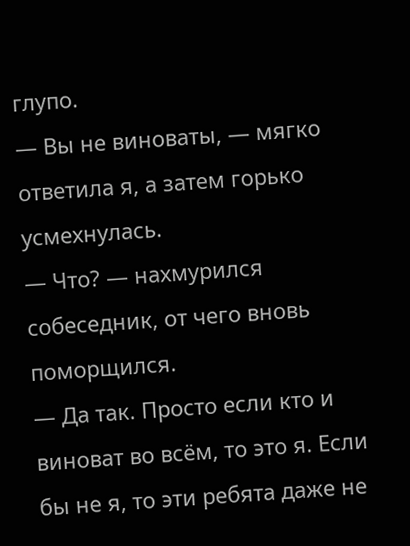глупо.
— Вы не виноваты, — мягко ответила я, а затем горько усмехнулась.
— Что? — нахмурился собеседник, от чего вновь поморщился.
— Да так. Просто если кто и виноват во всём, то это я. Если бы не я, то эти ребята даже не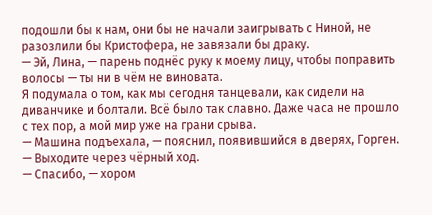подошли бы к нам, они бы не начали заигрывать с Ниной, не разозлили бы Кристофера, не завязали бы драку.
— Эй, Лина, — парень поднёс руку к моему лицу, чтобы поправить волосы — ты ни в чём не виновата.
Я подумала о том, как мы сегодня танцевали, как сидели на диванчике и болтали. Всё было так славно. Даже часа не прошло с тех пор, а мой мир уже на грани срыва.
— Машина подъехала, — пояснил, появившийся в дверях, Горген. — Выходите через чёрный ход.
— Спасибо, — хором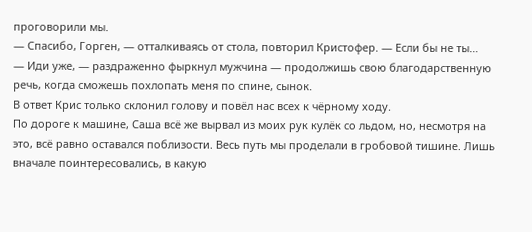проговорили мы.
— Спасибо, Горген, — отталкиваясь от стола, повторил Кристофер. — Если бы не ты…
— Иди уже, — раздраженно фыркнул мужчина — продолжишь свою благодарственную речь, когда сможешь похлопать меня по спине, сынок.
В ответ Крис только склонил голову и повёл нас всех к чёрному ходу.
По дороге к машине, Саша всё же вырвал из моих рук кулёк со льдом, но, несмотря на это, всё равно оставался поблизости. Весь путь мы проделали в гробовой тишине. Лишь вначале поинтересовались, в какую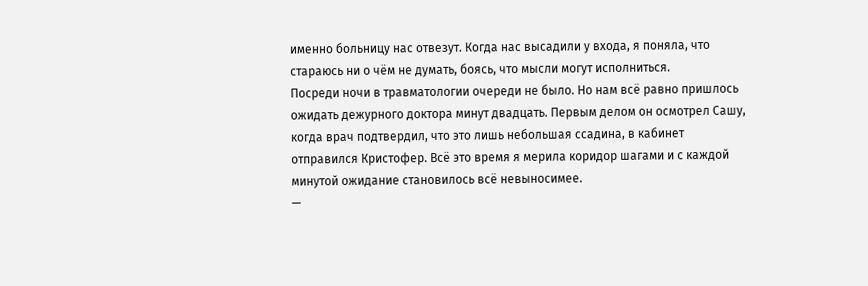именно больницу нас отвезут. Когда нас высадили у входа, я поняла, что стараюсь ни о чём не думать, боясь, что мысли могут исполниться.
Посреди ночи в травматологии очереди не было. Но нам всё равно пришлось ожидать дежурного доктора минут двадцать. Первым делом он осмотрел Сашу, когда врач подтвердил, что это лишь небольшая ссадина, в кабинет отправился Кристофер. Всё это время я мерила коридор шагами и с каждой минутой ожидание становилось всё невыносимее.
—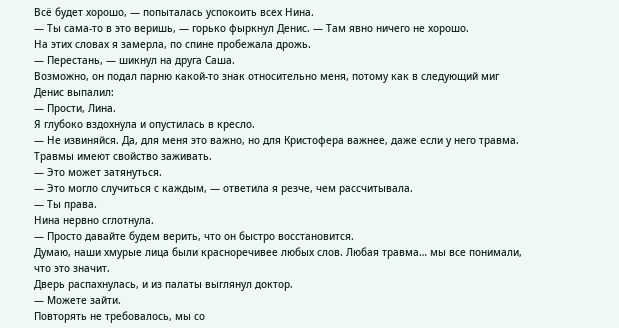Всё будет хорошо, — попыталась успокоить всех Нина.
— Ты сама-то в это веришь, — горько фыркнул Денис. — Там явно ничего не хорошо.
На этих словах я замерла, по спине пробежала дрожь.
— Перестань, — шикнул на друга Саша.
Возможно, он подал парню какой-то знак относительно меня, потому как в следующий миг Денис выпалил:
— Прости, Лина.
Я глубоко вздохнула и опустилась в кресло.
— Не извиняйся. Да, для меня это важно, но для Кристофера важнее, даже если у него травма. Травмы имеют свойство заживать.
— Это может затянуться.
— Это могло случиться с каждым, — ответила я резче, чем рассчитывала.
— Ты права.
Нина нервно сглотнула.
— Просто давайте будем верить, что он быстро восстановится.
Думаю, наши хмурые лица были красноречивее любых слов. Любая травма… мы все понимали, что это значит.
Дверь распахнулась, и из палаты выглянул доктор.
— Можете зайти.
Повторять не требовалось, мы со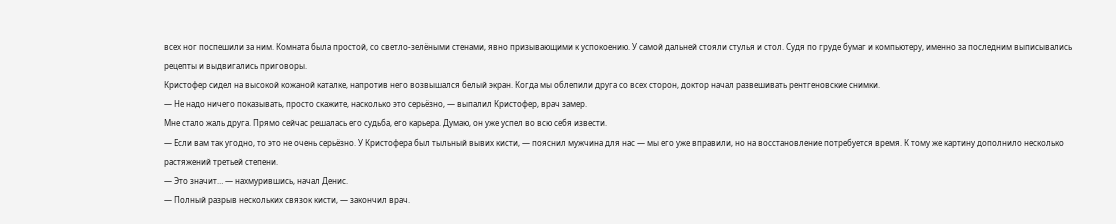всех ног поспешили за ним. Комната была простой, со светло-зелёными стенами, явно призывающими к успокоению. У самой дальней стояли стулья и стол. Судя по груде бумаг и компьютеру, именно за последним выписывались рецепты и выдвигались приговоры.
Кристофер сидел на высокой кожаной каталке, напротив него возвышался белый экран. Когда мы облепили друга со всех сторон, доктор начал развешивать рентгеновские снимки.
— Не надо ничего показывать, просто скажите, насколько это серьёзно, — выпалил Кристофер, врач замер.
Мне стало жаль друга. Прямо сейчас решалась его судьба, его карьера. Думаю, он уже успел во всю себя извести.
— Если вам так угодно, то это не очень серьёзно. У Кристофера был тыльный вывих кисти, — пояснил мужчина для нас — мы его уже вправили, но на восстановление потребуется время. К тому же картину дополнило несколько растяжений третьей степени.
— Это значит… — нахмурившись, начал Денис.
— Полный разрыв нескольких связок кисти, — закончил врач.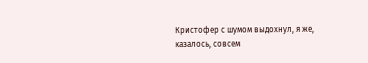Кристофер с шумом выдохнул, я же, казалось, совсем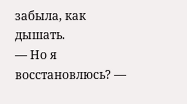забыла, как дышать.
— Но я восстановлюсь? —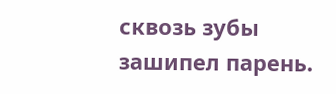сквозь зубы зашипел парень.